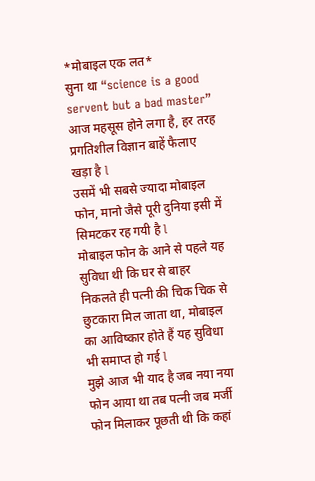*मोबाइल एक लत*
सुना था “science is a good servent but a bad master”
आज महसूस होने लगा है, हर तरह प्रगतिशील विज्ञान बाहें फैलाए खड़ा है l
उसमें भी सबसे ज्यादा मोबाइल फोन, मानो जैसे पूरी दुनिया इसी में सिमटकर रह गयी है l
मोबाइल फोन के आने से पहले यह सुविधा थी कि घर से बाहर निकलते ही पत्नी की चिक चिक से छुटकारा मिल जाता था, मोबाइल का आविष्कार होते हैं यह सुविधा भी समाप्त हो गई l
मुझे आज भी याद है जब नया नया फोन आया था तब पत्नी जब मर्जी फोन मिलाकर पूछती थी कि कहां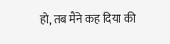हो, तब मैंने कह दिया की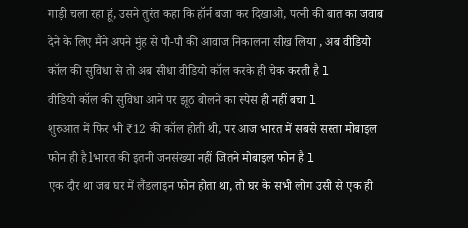गाड़ी चला रहा हूं, उसने तुरंत कहा कि हॉर्न बजा कर दिखाओ, पत्नी की बात का जवाब देने के लिए मैंने अपने मुंह से पौ-पौ की आवाज निकालना सीख लिया , अब वीडियो कॉल की सुविधा से तो अब सीधा वीडियो कॉल करके ही चेक करती है l
वीडियो कॉल की सुविधा आने पर झूठ बोलने का स्पेस ही नहीं बचा l
शुरुआत में फिर भी ₹12 की कॉल होती थी, पर आज भारत में सबसे सस्ता मोबाइल फोन ही है lभारत की इतनी जनसंख्या नहीं जितने मोबाइल फोन है l
एक दौर था जब घर में लैंडलाइन फोन होता था, तो घर के सभी लोग उसी से एक ही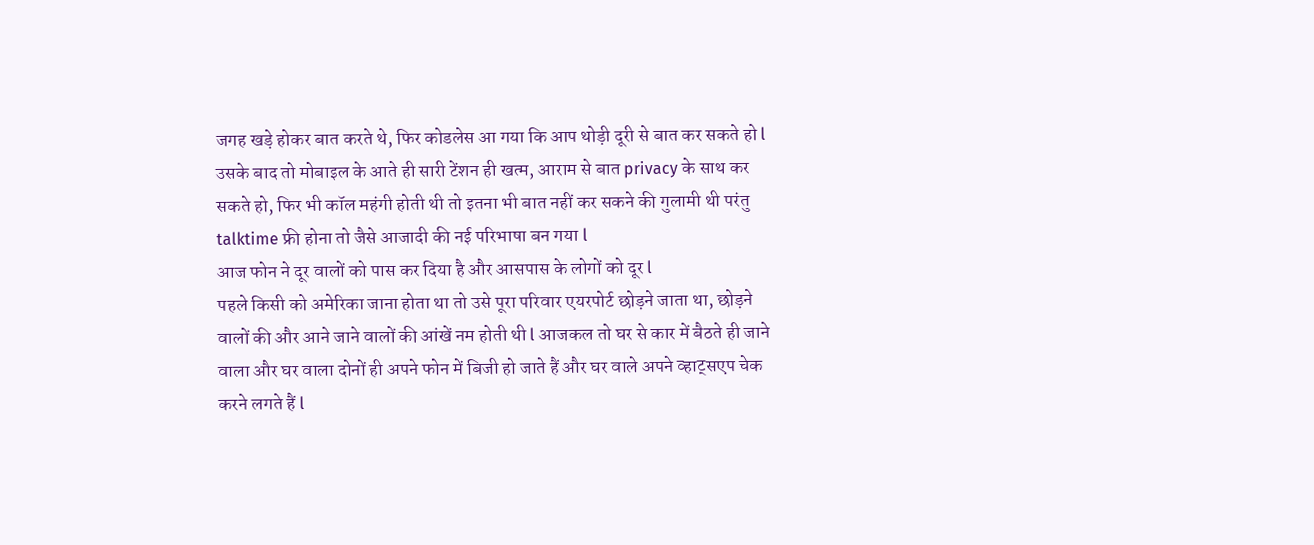जगह खड़े होकर बात करते थे, फिर कोडलेस आ गया कि आप थोड़ी दूरी से बात कर सकते हो l उसके बाद तो मोबाइल के आते ही सारी टेंशन ही खत्म, आराम से बात privacy के साथ कर सकते हो, फिर भी कॉल महंगी होती थी तो इतना भी बात नहीं कर सकने की गुलामी थी परंतु talktime फ्री होना तो जैसे आजादी की नई परिभाषा बन गया l
आज फोन ने दूर वालों को पास कर दिया है और आसपास के लोगों को दूर l
पहले किसी को अमेरिका जाना होता था तो उसे पूरा परिवार एयरपोर्ट छोड़ने जाता था, छोड़ने वालों की और आने जाने वालों की आंखें नम होती थी l आजकल तो घर से कार में बैठते ही जाने वाला और घर वाला दोनों ही अपने फोन में बिजी हो जाते हैं और घर वाले अपने व्हाट्सएप चेक करने लगते हैं l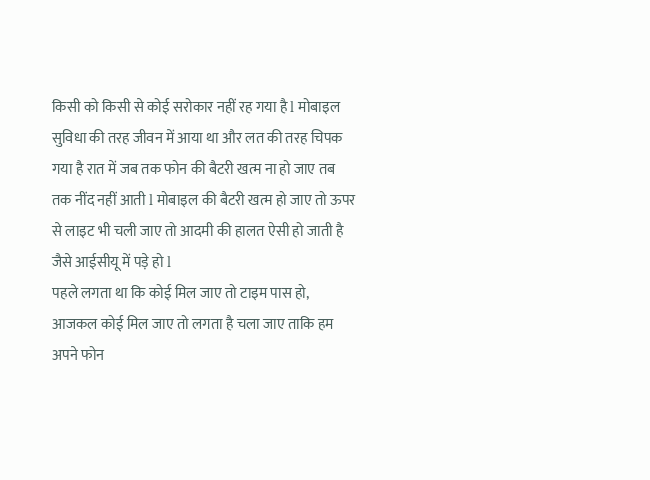किसी को किसी से कोई सरोकार नहीं रह गया है l मोबाइल सुविधा की तरह जीवन में आया था और लत की तरह चिपक गया है रात में जब तक फोन की बैटरी खत्म ना हो जाए तब तक नींद नहीं आती l मोबाइल की बैटरी खत्म हो जाए तो ऊपर से लाइट भी चली जाए तो आदमी की हालत ऐसी हो जाती है जैसे आईसीयू में पड़े हो l
पहले लगता था कि कोई मिल जाए तो टाइम पास हो, आजकल कोई मिल जाए तो लगता है चला जाए ताकि हम अपने फोन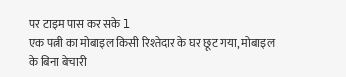पर टाइम पास कर सके l
एक पत्नी का मोबाइल किसी रिश्तेदार के घर छूट गया, मोबाइल के बिना बेचारी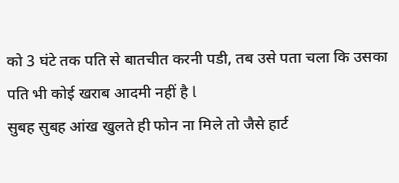को 3 घंटे तक पति से बातचीत करनी पडी, तब उसे पता चला कि उसका पति भी कोई खराब आदमी नहीं है l
सुबह सुबह आंख खुलते ही फोन ना मिले तो जैसे हार्ट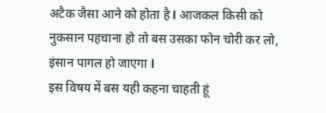अटैक जैसा आने को होता है l आजकल किसी को नुकसान पहचाना हो तो बस उसका फोन चोरी कर लो, इंसान पागल हो जाएगा l
इस विषय में बस यही कहना चाहती हूं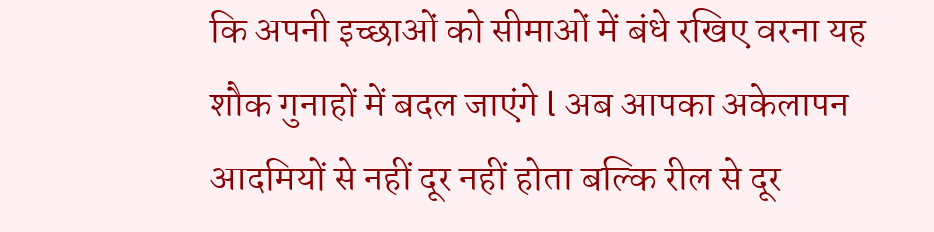कि अपनी इच्छाओं को सीमाओं में बंधे रखिए वरना यह शौक गुनाहों में बदल जाएंगे l अब आपका अकेलापन आदमियों से नहीं दूर नहीं होता बल्कि रील से दूर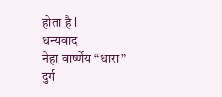होता है l
धन्यवाद
नेहा वार्ष्णेय “धारा”
दुर्ग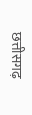छत्तीसगढ़